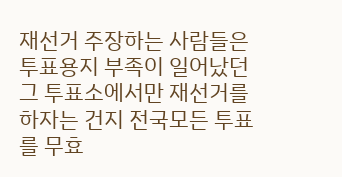재선거 주장하는 사람들은 투표용지 부족이 일어났던 그 투표소에서만 재선거를 하자는 건지 전국모든 투표를 무효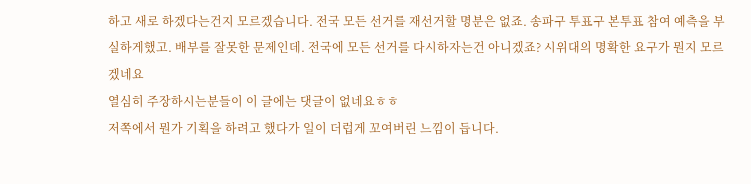하고 새로 하겠다는건지 모르겠습니다. 전국 모든 선거를 재선거할 명분은 없죠. 송파구 투표구 본투표 참여 예측을 부실하게했고. 배부를 잘못한 문제인데. 전국에 모든 선거를 다시하자는건 아니겠죠? 시위대의 명확한 요구가 뭔지 모르겠네요
열심히 주장하시는분들이 이 글에는 댓글이 없네요ㅎㅎ
저쪽에서 뭔가 기획을 하려고 했다가 일이 더럽게 꼬여버린 느낌이 듭니다.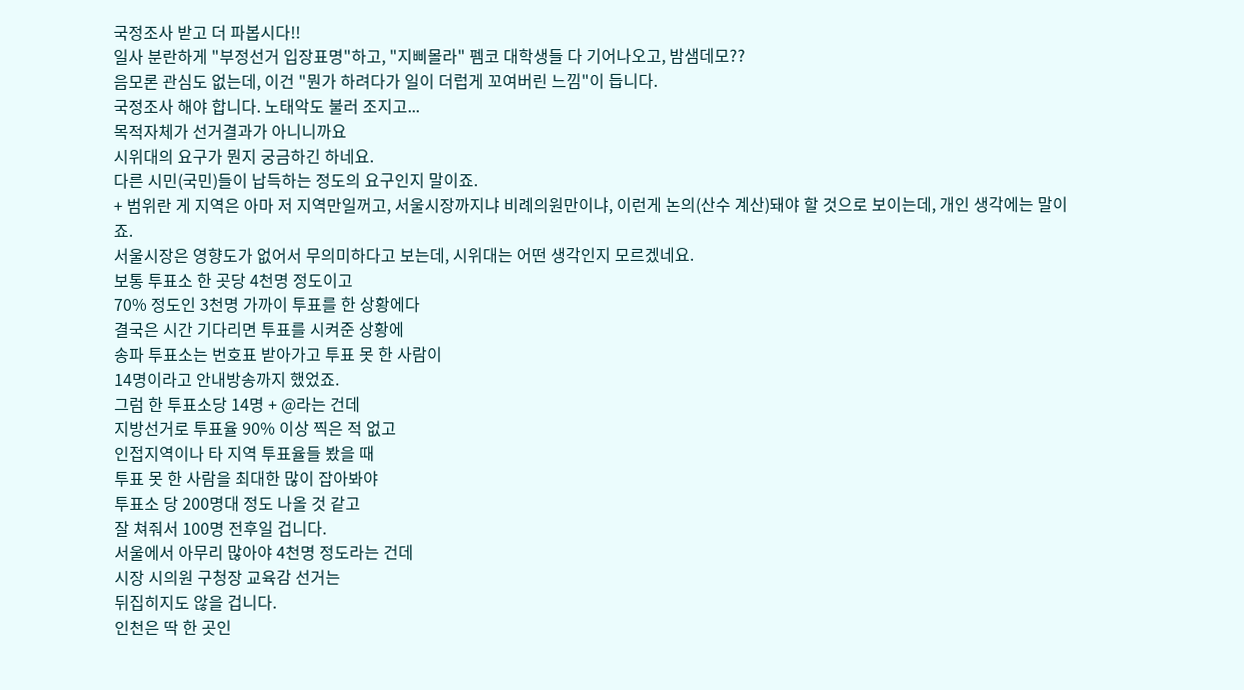국정조사 받고 더 파봅시다!!
일사 분란하게 "부정선거 입장표명"하고, "지삐몰라" 펨코 대학생들 다 기어나오고, 밤샘데모??
음모론 관심도 없는데, 이건 "뭔가 하려다가 일이 더럽게 꼬여버린 느낌"이 듭니다.
국정조사 해야 합니다. 노태악도 불러 조지고...
목적자체가 선거결과가 아니니까요
시위대의 요구가 뭔지 궁금하긴 하네요.
다른 시민(국민)들이 납득하는 정도의 요구인지 말이죠.
+ 범위란 게 지역은 아마 저 지역만일꺼고, 서울시장까지냐 비례의원만이냐, 이런게 논의(산수 계산)돼야 할 것으로 보이는데, 개인 생각에는 말이죠.
서울시장은 영향도가 없어서 무의미하다고 보는데, 시위대는 어떤 생각인지 모르겠네요.
보통 투표소 한 곳당 4천명 정도이고
70% 정도인 3천명 가까이 투표를 한 상황에다
결국은 시간 기다리면 투표를 시켜준 상황에
송파 투표소는 번호표 받아가고 투표 못 한 사람이
14명이라고 안내방송까지 했었죠.
그럼 한 투표소당 14명 + @라는 건데
지방선거로 투표율 90% 이상 찍은 적 없고
인접지역이나 타 지역 투표율들 봤을 때
투표 못 한 사람을 최대한 많이 잡아봐야
투표소 당 200명대 정도 나올 것 같고
잘 쳐줘서 100명 전후일 겁니다.
서울에서 아무리 많아야 4천명 정도라는 건데
시장 시의원 구청장 교육감 선거는
뒤집히지도 않을 겁니다.
인천은 딱 한 곳인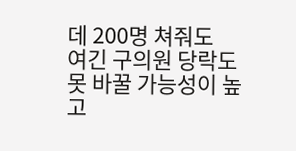데 200명 쳐줘도
여긴 구의원 당락도 못 바꿀 가능성이 높고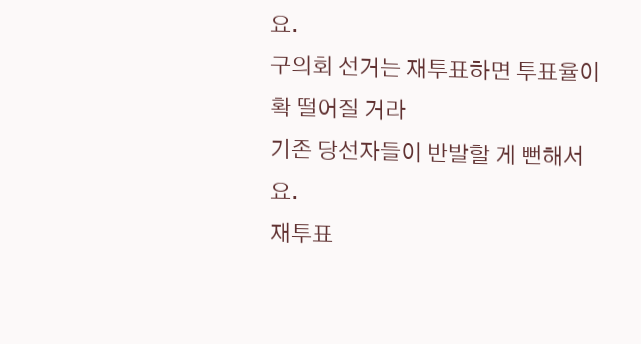요.
구의회 선거는 재투표하면 투표율이 확 떨어질 거라
기존 당선자들이 반발할 게 뻔해서요.
재투표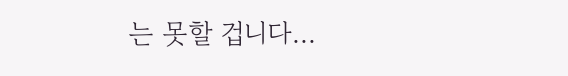는 못할 겁니다...